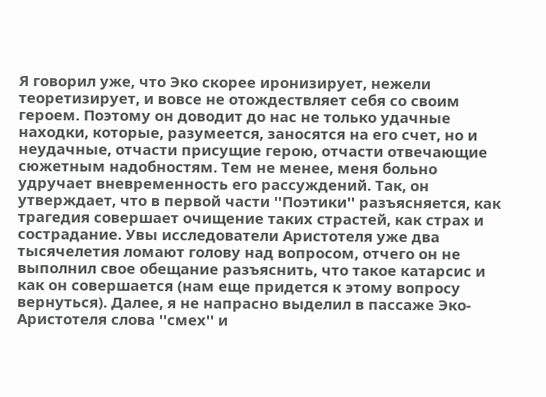Я говорил уже, что Эко скорее иронизирует, нежели теоретизирует, и вовсе не отождествляет себя со своим героем. Поэтому он доводит до нас не только удачные находки, которые, разумеется, заносятся на его счет, но и неудачные, отчасти присущие герою, отчасти отвечающие сюжетным надобностям. Тем не менее, меня больно удручает вневременность его рассуждений. Так, он утверждает, что в первой части ''Поэтики'' разъясняется, как трагедия совершает очищение таких страстей, как страх и сострадание. Увы исследователи Аристотеля уже два тысячелетия ломают голову над вопросом, отчего он не выполнил свое обещание разъяснить, что такое катарсис и как он совершается (нам еще придется к этому вопросу вернуться). Далее, я не напрасно выделил в пассаже Эко-Аристотеля слова ''смех'' и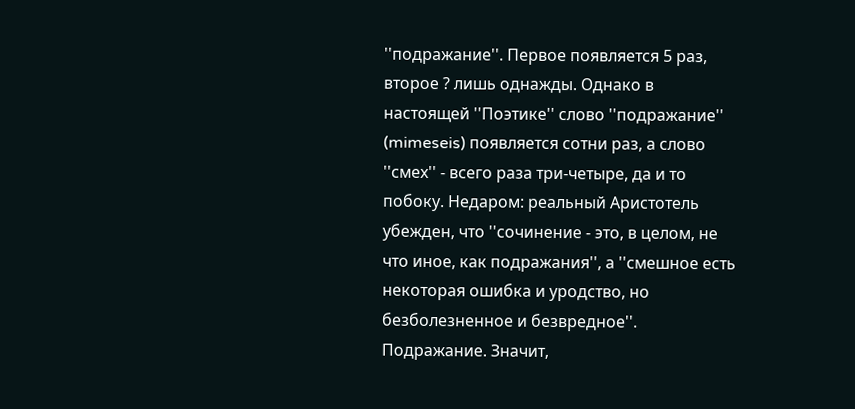''подражание''. Первое появляется 5 раз, второе ? лишь однажды. Однако в настоящей ''Поэтике'' слово ''подражание'' (mimeseis) появляется сотни раз, а слово ''смех'' - всего раза три-четыре, да и то побоку. Недаром: реальный Аристотель убежден, что ''сочинение - это, в целом, не что иное, как подражания'', а ''смешное есть некоторая ошибка и уродство, но безболезненное и безвредное''. Подражание. Значит,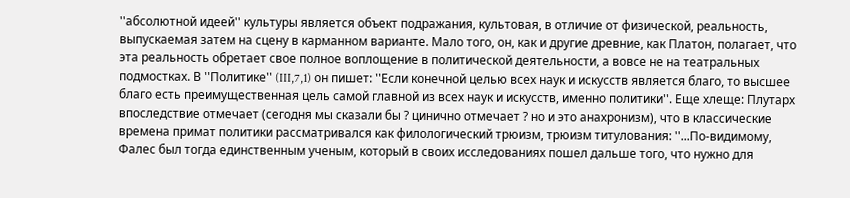''абсолютной идеей'' культуры является объект подражания, культовая, в отличие от физической, реальность, выпускаемая затем на сцену в карманном варианте. Мало того, он, как и другие древние, как Платон, полагает, что эта реальность обретает свое полное воплощение в политической деятельности, а вовсе не на театральных подмостках. В ''Политике'' (III,7,1) он пишет: ''Если конечной целью всех наук и искусств является благо, то высшее благо есть преимущественная цель самой главной из всех наук и искусств, именно политики''. Еще хлеще: Плутарх впоследствие отмечает (сегодня мы сказали бы ? цинично отмечает ? но и это анахронизм), что в классические времена примат политики рассматривался как филологический трюизм, трюизм титулования: ''...По-видимому, Фалес был тогда единственным ученым, который в своих исследованиях пошел дальше того, что нужно для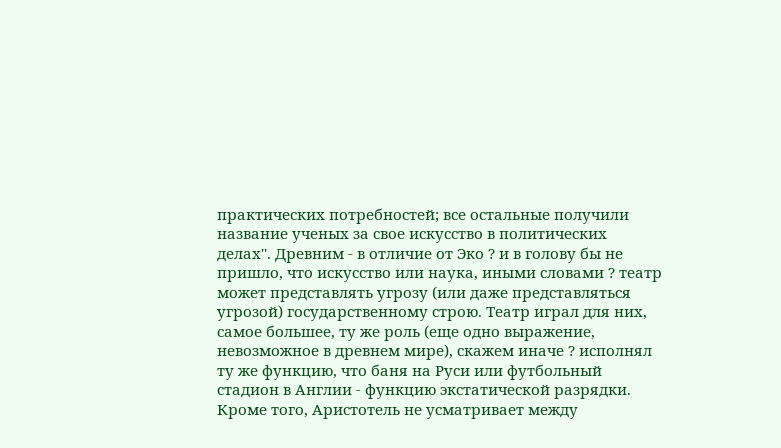практических потребностей; все остальные получили название ученых за свое искусство в политических делах''. Древним - в отличие от Эко ? и в голову бы не пришло, что искусство или наука, иными словами ? театр может представлять угрозу (или даже представляться угрозой) государственному строю. Театр играл для них, самое большее, ту же роль (еще одно выражение, невозможное в древнем мире), скажем иначе ? исполнял ту же функцию, что баня на Руси или футбольный стадион в Англии - функцию экстатической разрядки. Кроме того, Аристотель не усматривает между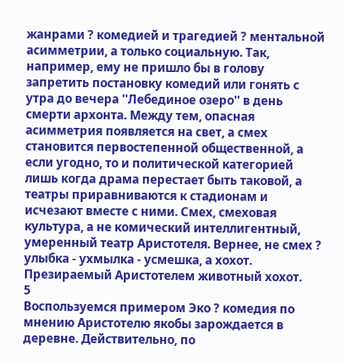жанрами ? комедией и трагедией ? ментальной асимметрии, а только социальную. Так, например, ему не пришло бы в голову запретить постановку комедий или гонять с утра до вечера ''Лебединое озеро'' в день смерти архонта. Между тем, опасная асимметрия появляется на свет, а смех становится первостепенной общественной, а если угодно, то и политической категорией лишь когда драма перестает быть таковой, а театры приравниваются к стадионам и исчезают вместе с ними. Смех, смеховая культура, а не комический интеллигентный, умеренный театр Аристотеля. Вернее, не смех ? улыбка - ухмылка - усмешка, а хохот. Презираемый Аристотелем животный хохот.
5
Воспользуемся примером Эко ? комедия по мнению Аристотелю якобы зарождается в деревне. Действительно, по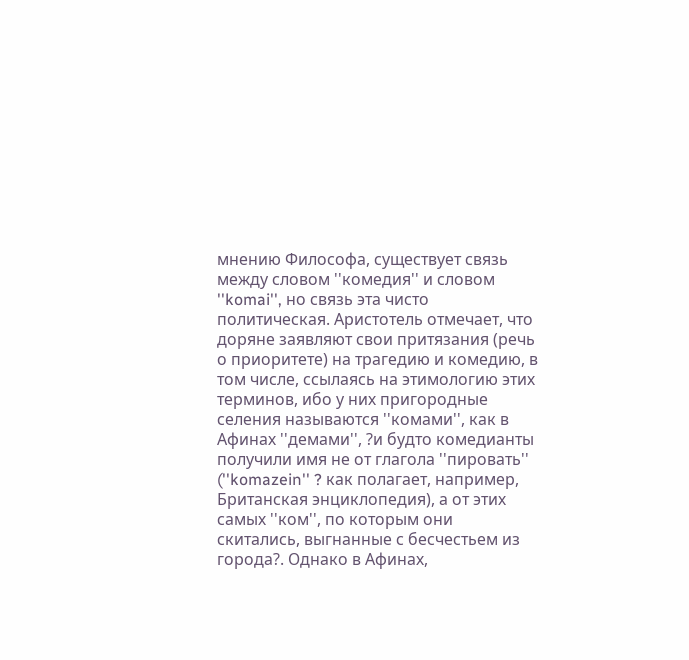мнению Философа, существует связь между словом ''комедия'' и словом ''komai'', но связь эта чисто политическая. Аристотель отмечает, что доряне заявляют свои притязания (речь о приоритете) на трагедию и комедию, в том числе, ссылаясь на этимологию этих терминов, ибо у них пригородные селения называются ''комами'', как в Афинах ''демами'', ?и будто комедианты получили имя не от глагола ''пировать'' (''komazein'' ? как полагает, например, Британская энциклопедия), а от этих самых ''ком'', по которым они скитались, выгнанные с бесчестьем из города?. Однако в Афинах,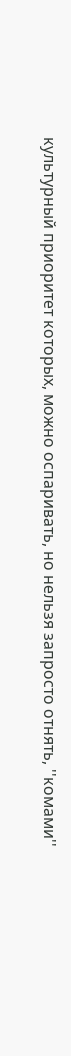культурный приоритет которых, можно оспаривать, но нельзя запросто отнять, ''комами''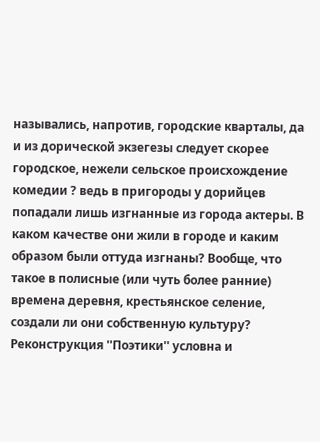назывались, напротив, городские кварталы, да и из дорической экзегезы следует скорее городское, нежели сельское происхождение комедии ? ведь в пригороды у дорийцев попадали лишь изгнанные из города актеры. В каком качестве они жили в городе и каким образом были оттуда изгнаны? Вообще, что такое в полисные (или чуть более ранние) времена деревня, крестьянское селение, создали ли они собственную культуру? Реконструкция ''Поэтики'' условна и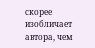скорее изобличает автора, чем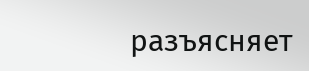разъясняет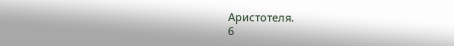Аристотеля.
6